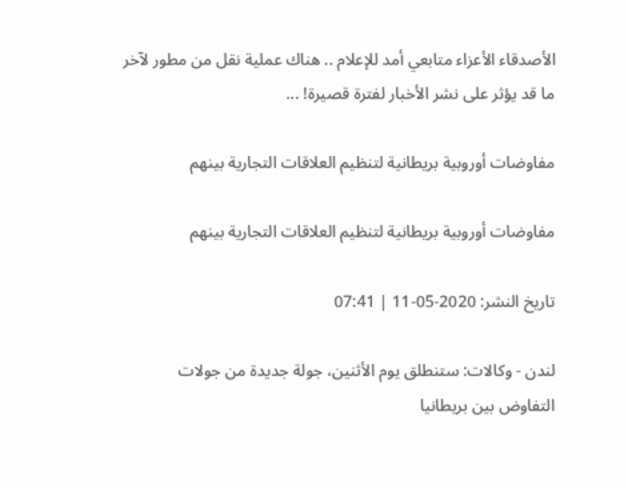الأصدقاء الأعزاء متابعي أمد للإعلام .. هناك عملية نقل من مطور لآخر ما قد يؤثر على نشر الأخبار لفترة قصيرة! ...

مفاوضات أوروبية بريطانية لتنظيم العلاقات التجارية بينهم

مفاوضات أوروبية بريطانية لتنظيم العلاقات التجارية بينهم

تاريخ النشر: 2020-05-11 | 07:41

لندن - وكالات: ستنطلق يوم الأثنين، جولة جديدة من جولات التفاوض بين بريطانيا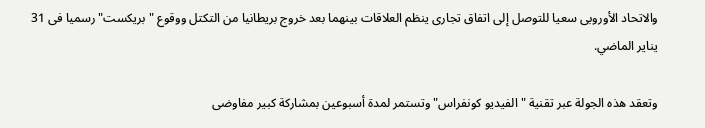والاتحاد الأوروبى سعيا للتوصل إلى اتفاق تجارى ينظم العلاقات بينهما بعد خروج بريطانيا من التكتل ووقوع "بريكست" رسميا فى 31 يناير الماضي.

وتعقد هذه الجولة عبر تقنية "الفيديو كونفراس" وتستمر لمدة أسبوعين بمشاركة كبير مفاوضى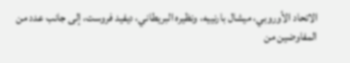الاتحاد الأوروبي، ميشال بارنييه، ونظيره البريطاني، ديفيد فروست، إلى جانب عدد من المفاوضين من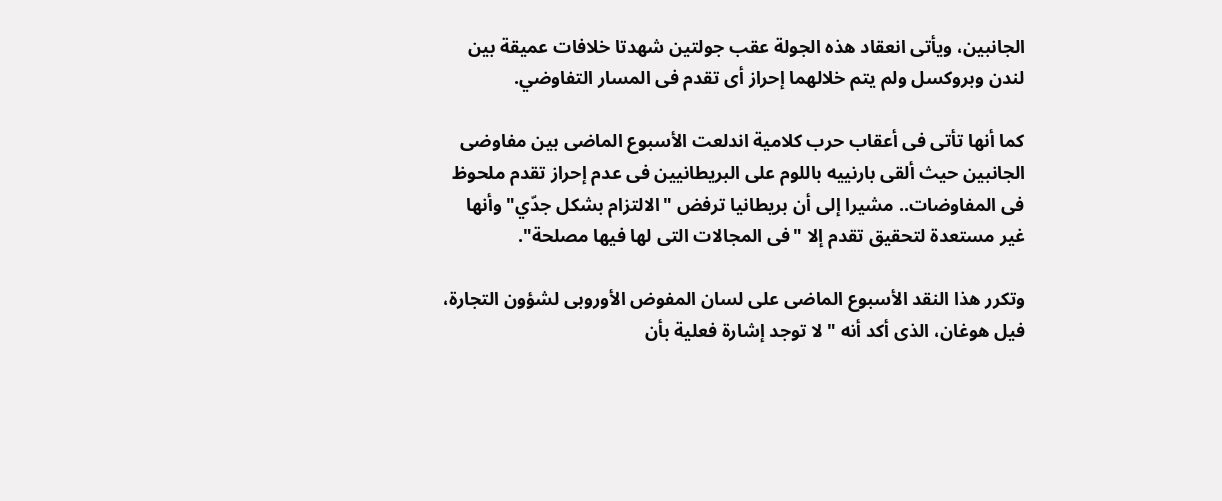الجانبين، ويأتى انعقاد هذه الجولة عقب جولتين شهدتا خلافات عميقة بين لندن وبروكسل ولم يتم خلالهما إحراز أى تقدم فى المسار التفاوضي.

كما أنها تأتى فى أعقاب حرب كلامية اندلعت الأسبوع الماضى بين مفاوضى الجانبين حيث ألقى بارنييه باللوم على البريطانيين فى عدم إحراز تقدم ملحوظ فى المفاوضات.. مشيرا إلى أن بريطانيا ترفض "الالتزام بشكل جدّي" وأنها غير مستعدة لتحقيق تقدم إلا "فى المجالات التى لها فيها مصلحة".

وتكرر هذا النقد الأسبوع الماضى على لسان المفوض الأوروبى لشؤون التجارة، فيل هوغان، الذى أكد أنه "لا توجد إشارة فعلية بأن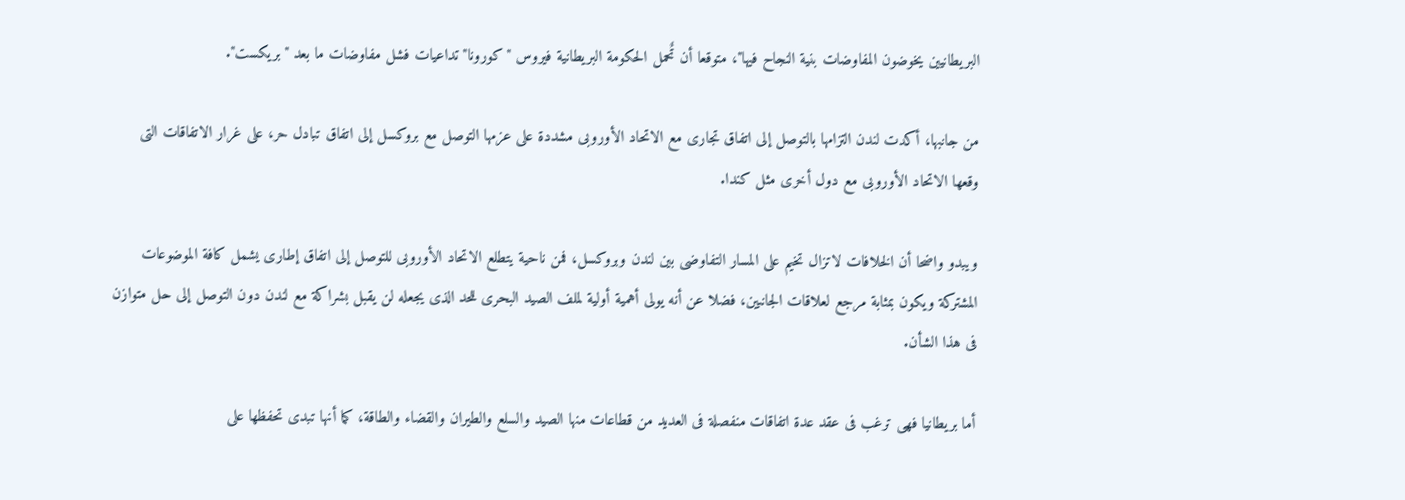البريطانيين يخوضون المفاوضات بنية النجاح فيها"، متوقعا أن تٌحمل الحكومة البريطانية فيروس "كورونا" تداعيات فشل مفاوضات ما بعد "بريكست".

من جانبها، أكدت لندن التزامها بالتوصل إلى اتفاق تجارى مع الاتحاد الأوروبى مشددة على عزمها التوصل مع بروكسل إلى اتفاق تبادل حر، على غرار الاتفاقات التى وقعها الاتحاد الأوروبى مع دول أخرى مثل كندا.

ويبدو واضحا أن الخلافات لاتزال تخيم على المسار التفاوضى بين لندن وبروكسل، فمن ناحية يتطلع الاتحاد الأوروبى للتوصل إلى اتفاق إطارى يشمل كافة الموضوعات المشتركة ويكون بمثابة مرجع لعلاقات الجانبين، فضلا عن أنه يولى أهمية أولية لملف الصيد البحرى للحد الذى يجعله لن يقبل بشراكة مع لندن دون التوصل إلى حل متوازن فى هذا الشأن.

أما بريطانيا فهى ترغب فى عقد عدة اتفاقات منفصلة فى العديد من قطاعات منها الصيد والسلع والطيران والقضاء والطاقة، كما أنها تبدى تحفظها على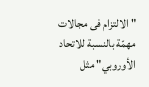"الالتزام فى مجالات مهمّة بالنسبة للاتحاد الأوروبي" مثل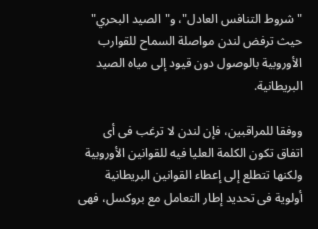"شروط التنافس العادل"، و"الصيد البحري" حيث ترفض لندن مواصلة السماح للقوارب الأوروبية بالوصول دون قيود إلى مياه الصيد البريطانية.

ووفقا للمراقبين، فإن لندن لا ترغب فى أى اتفاق تكون الكلمة العليا فيه للقوانين الأوروبية ولكنها تتطلع إلى إعطاء القوانين البريطانية أولوية فى تحديد إطار التعامل مع بروكسل، فهى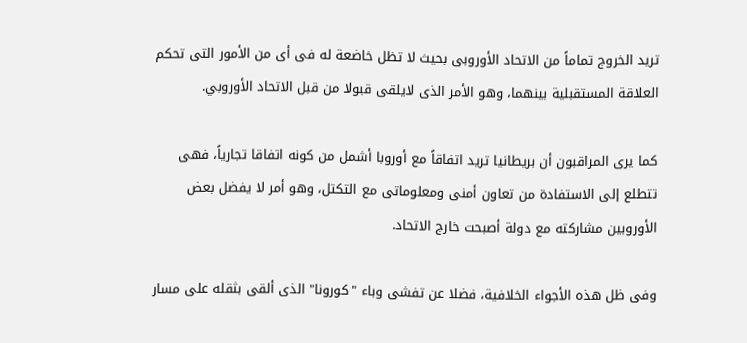تريد الخروج تماماً من الاتحاد الأوروبى بحيث لا تظل خاضعة له فى أى من الأمور التى تحكم العلاقة المستقبلية بينهما، وهو الأمر الذى لايلقى قبولا من قبل الاتحاد الأوروبي.

كما يرى المراقبون أن بريطانيا تريد اتفاقاً مع أوروبا أشمل من كونه اتفاقا تجارياً، فهى تتطلع إلى الاستفادة من تعاون أمنى ومعلوماتى مع التكتل، وهو أمر لا يفضل بعض الأوروبين مشاركته مع دولة أصبحت خارج الاتحاد.

وفى ظل هذه الأجواء الخلافية، فضلا عن تفشى وباء "كورونا" الذى ألقى بثقله على مسار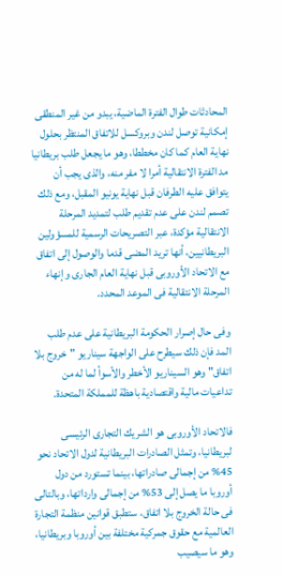المحادثات طوال الفترة الماضية، يبدو من غير المنطقى إمكانية توصل لندن وبروكسل للاتفاق المنتظر بحلول نهاية العام كما كان مخططا، وهو ما يجعل طلب بريطانيا مد الفترة الانتقالية أمرا لا مفر منه، والذى يجب أن يتوافق عليه الطرفان قبل نهاية يونيو المقبل، ومع ذلك تصمم لندن على عدم تقديم طلب لتمديد المرحلة الانتقالية مؤكدة، عبر التصريحات الرسمية للمسؤولين البريطانيين، أنها تريد المضى قدما والوصول إلى اتفاق مع الاتحاد الأوروبى قبل نهاية العام الجارى وإنهاء المرحلة الانتقالية فى الموعد المحدد.

وفى حال إصرار الحكومة البريطانية على عدم طلب المد فإن ذلك سيطرح على الواجهة سيناريو "خروج بلا اتفاق" وهو السيناريو الأخطر والأسوأ لما له من تداعيات مالية واقتصادية باهظة للمملكة المتحدة.

فالاتحاد الأوروبى هو الشريك التجارى الرئيسى لبريطانيا، وتمثل الصادرات البريطانية لدول الاتحاد نحو 45% من إجمالى صادراتها، بينما تستورد من دول أوروبا ما يصل إلى 53% من إجمالى وارداتها، وبالتالى فى حالة الخروج بلا اتفاق، ستطبق قوانين منظمة التجارة العالمية مع حقوق جمركية مختلفة بين أوروبا وبريطانيا، وهو ما سيصيب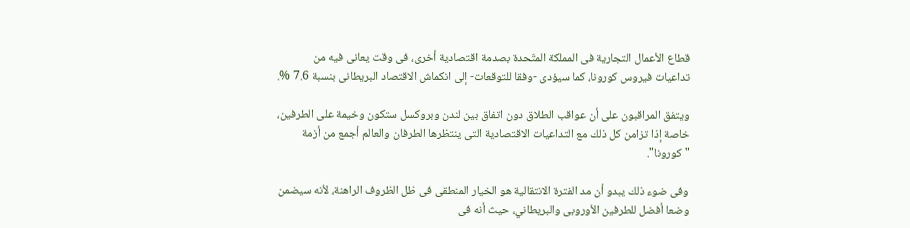قطاع الأعمال التجارية فى المملكة المتّحدة بصدمة اقتصادية أخرى، فى وقت يعانى فيه من تداعيات فيروس كورونا، كما سيؤدى -وفقا للتوقعات- إلى انكماش الاقتصاد البريطانى بنسبة 7.6 %.

ويتفق المراقبون على أن عواقب الطلاق دون اتفاق بين لندن وبروكسل ستكون وخيمة على الطرفين، خاصة إذا تزامن كل ذلك مع التداعيات الاقتصادية التى ينتظرها الطرفان والعالم أجمع من أزمة "كورونا".

وفى ضوء ذلك يبدو أن مد الفترة الانتقالية هو الخيار المنطقى فى ظل الظروف الراهنة، لأنه سيضمن وضعا أفضل للطرفين الأوروبى والبريطاني، حيث أنه فى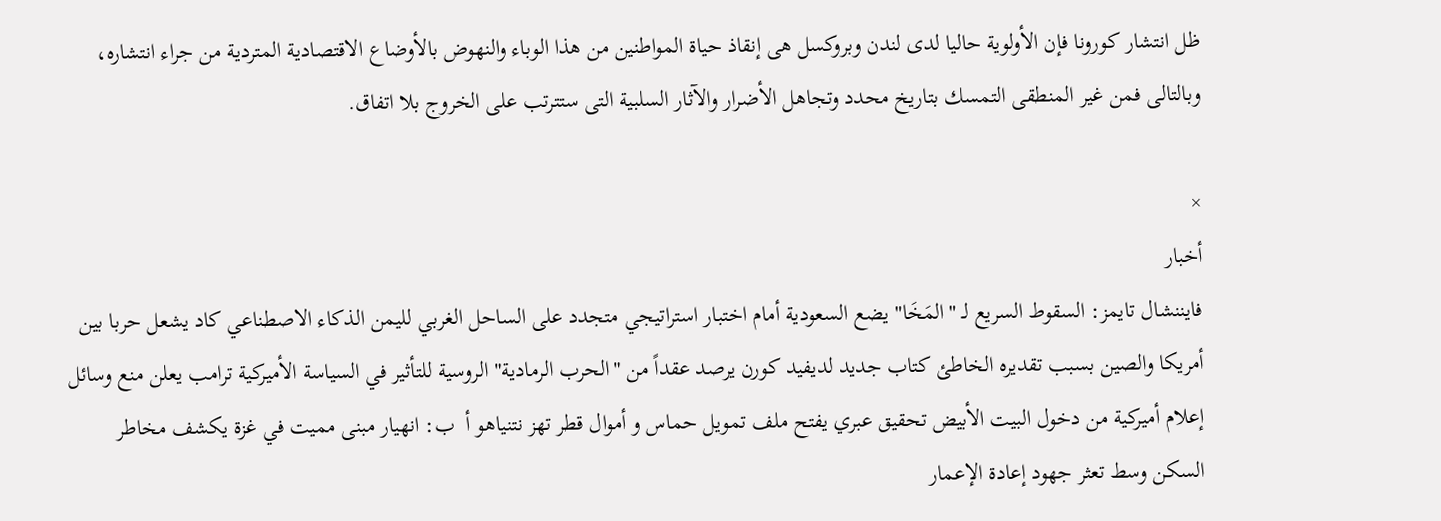ظل انتشار كورونا فإن الأولوية حاليا لدى لندن وبروكسل هى إنقاذ حياة المواطنين من هذا الوباء والنهوض بالأوضاع الاقتصادية المتردية من جراء انتشاره، وبالتالى فمن غير المنطقى التمسك بتاريخ محدد وتجاهل الأضرار والآثار السلبية التى ستترتب على الخروج بلا اتفاق.

×
أخبار
فايننشال تايمز: السقوط السريع لـ "المَخَا" يضع السعودية أمام اختبار استراتيجي متجدد على الساحل الغربي لليمن الذكاء الاصطناعي كاد يشعل حربا بين أمريكا والصين بسبب تقديره الخاطئ كتاب جديد لديفيد كورن يرصد عقداً من "الحرب الرمادية" الروسية للتأثير في السياسة الأميركية ترامب يعلن منع وسائل إعلام أميركية من دخول البيت الأبيض تحقيق عبري يفتح ملف تمويل حماس و أموال قطر تهز نتنياهو أ  ب: انهيار مبنى مميت في غزة يكشف مخاطر السكن وسط تعثر جهود إعادة الإعمار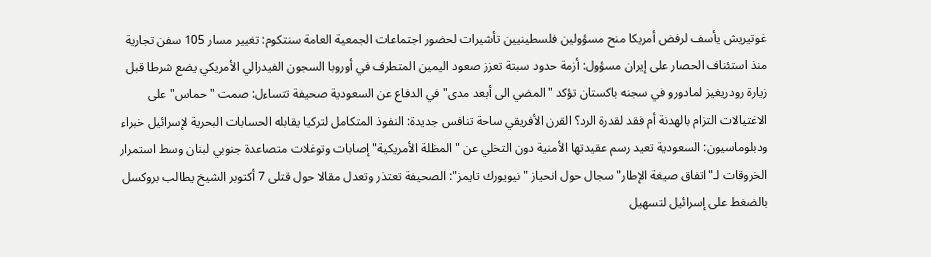غوتيريش يأسف لرفض أمريكا منح مسؤولين فلسطينيين تأشيرات لحضور اجتماعات الجمعية العامة سنتكوم: تغيير مسار 105 سفن تجارية منذ استئناف الحصار على إيران مسؤول: أزمة حدود سبتة تعزز صعود اليمين المتطرف في أوروبا السجون الفيدرالي الأمريكي يضع شرطا قبل زيارة رودريغيز لمادورو في سجنه باكستان تؤكد "المضي الى أبعد مدى" في الدفاع عن السعودية صحيفة تتساءل: صمت "حماس" على الاغتيالات التزام بالهدنة أم فقد لقدرة الرد؟ القرن الأفريقي ساحة تنافس جديدة: النفوذ المتكامل لتركيا يقابله الحسابات البحرية لإسرائيل خبراء ودبلوماسيون: السعودية تعيد رسم عقيدتها الأمنية دون التخلي عن "المظلة الأمريكية" إصابات وتوغلات متصاعدة جنوبي لبنان وسط استمرار الخروقات لـ"اتفاق صيغة الإطار" سجال حول انحياز "نيويورك تايمز": الصحيفة تعتذر وتعدل مقالا حول قتلى 7 أكتوبر الشيخ يطالب بروكسل بالضغط على إسرائيل لتسهيل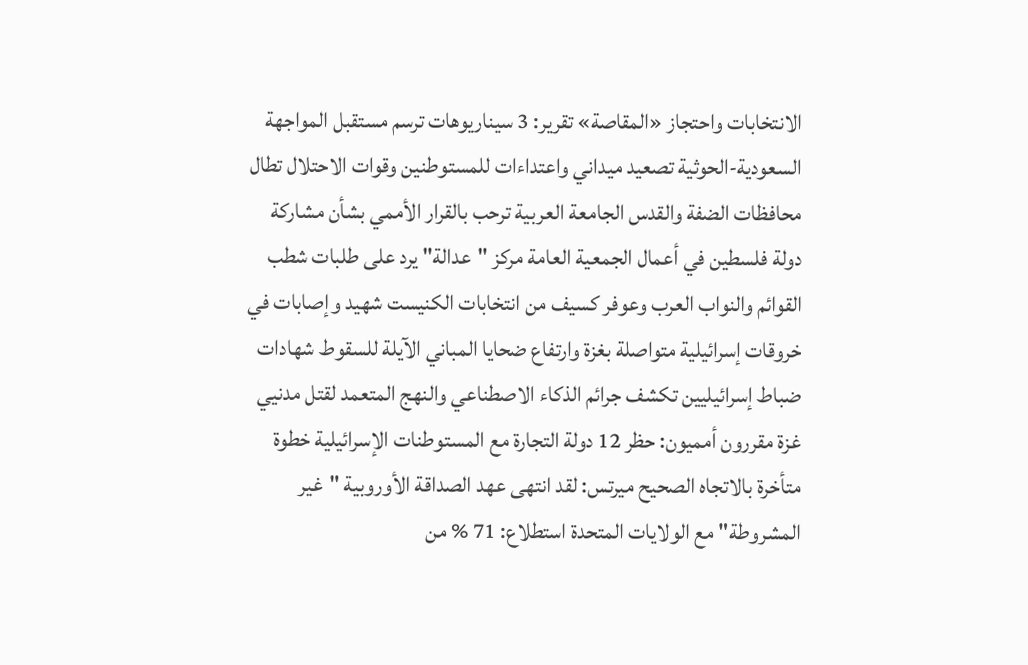الانتخابات واحتجاز «المقاصة» تقرير: 3 سيناريوهات ترسم مستقبل المواجهة السعودية-الحوثية تصعيد ميداني واعتداءات للمستوطنين وقوات الاحتلال تطال محافظات الضفة والقدس الجامعة العربية ترحب بالقرار الأممي بشأن مشاركة دولة فلسطين في أعمال الجمعية العامة مركز "عدالة" يرد على طلبات شطب القوائم والنواب العرب وعوفر كسيف من انتخابات الكنيست شهيد وإصابات في خروقات إسرائيلية متواصلة بغزة وارتفاع ضحايا المباني الآيلة للسقوط شهادات ضباط إسرائيليين تكشف جرائم الذكاء الاصطناعي والنهج المتعمد لقتل مدنيي غزة مقررون أمميون: حظر 12 دولة التجارة مع المستوطنات الإسرائيلية خطوة متأخرة بالاتجاه الصحيح ميرتس: لقد انتهى عهد الصداقة الأوروبية "غير المشروطة" مع الولايات المتحدة استطلاع: 71 % من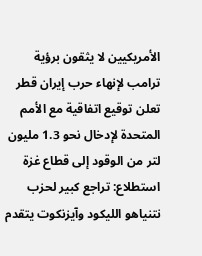الأمريكيين لا يثقون برؤية ترامب لإنهاء حرب إيران قطر تعلن توقيع اتفاقية مع الأمم المتحدة لإدخال نحو 1.3 مليون لتر من الوقود إلى قطاع غزة استطلاع: تراجع كبير لحزب نتنياهو الليكود وآيزنكوت يتقدم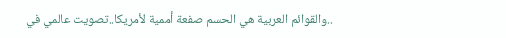..والقوائم العربية هي الحسم صفعة أممية لأمريكا..تصويت عالمي في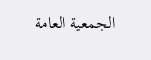الجمعية العامة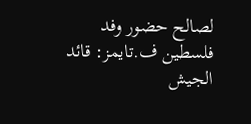لصالح حضور وفد فلسطين ف.تايمز: قائد الجيش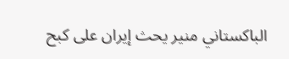الباكستاني منير يحث إيران على كبح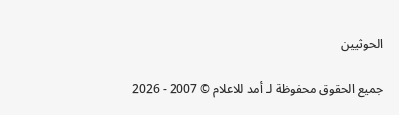الحوثيين

جميع الحقوق محفوظة لـ أمد للاعلام © 2007 - 2026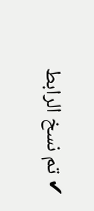✔ تم نسخ الرابط